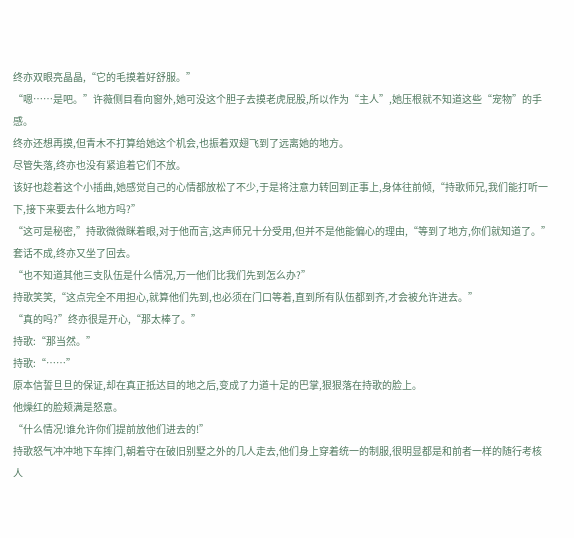终亦双眼亮晶晶,“它的毛摸着好舒服。”
“嗯……是吧。”许薇侧目看向窗外,她可没这个胆子去摸老虎屁股,所以作为“主人”,她压根就不知道这些“宠物”的手感。
终亦还想再摸,但青木不打算给她这个机会,也振着双翅飞到了远离她的地方。
尽管失落,终亦也没有紧追着它们不放。
该好也趁着这个小插曲,她感觉自己的心情都放松了不少,于是将注意力转回到正事上,身体往前倾,“持歌师兄,我们能打听一下,接下来要去什么地方吗?”
“这可是秘密,”持歌微微眯着眼,对于他而言,这声师兄十分受用,但并不是他能偏心的理由,“等到了地方,你们就知道了。”
套话不成,终亦又坐了回去。
“也不知道其他三支队伍是什么情况,万一他们比我们先到怎么办?”
持歌笑笑,“这点完全不用担心,就算他们先到,也必须在门口等着,直到所有队伍都到齐,才会被允许进去。”
“真的吗?”终亦很是开心,“那太棒了。”
持歌:“那当然。”
持歌:“……”
原本信誓旦旦的保证,却在真正抵达目的地之后,变成了力道十足的巴掌,狠狠落在持歌的脸上。
他燥红的脸颊满是怒意。
“什么情况!谁允许你们提前放他们进去的!”
持歌怒气冲冲地下车摔门,朝着守在破旧别墅之外的几人走去,他们身上穿着统一的制服,很明显都是和前者一样的随行考核人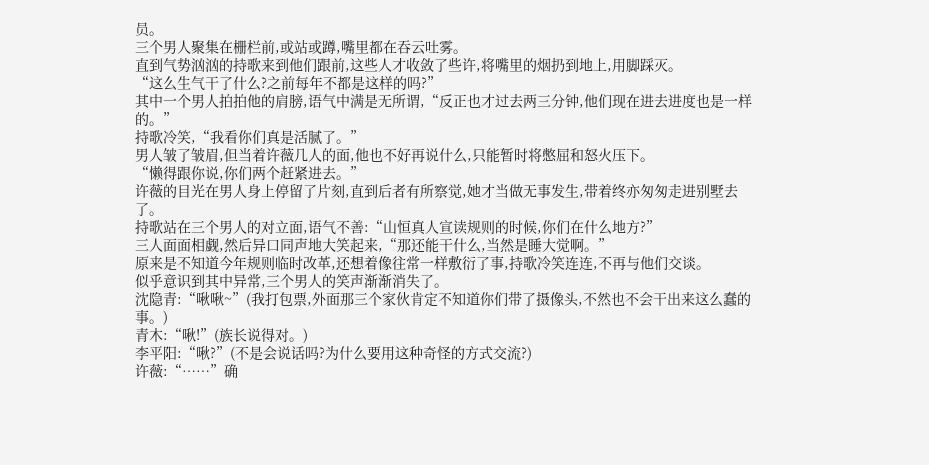员。
三个男人聚集在栅栏前,或站或蹲,嘴里都在吞云吐雾。
直到气势汹汹的持歌来到他们跟前,这些人才收敛了些许,将嘴里的烟扔到地上,用脚踩灭。
“这么生气干了什么?之前每年不都是这样的吗?”
其中一个男人拍拍他的肩膀,语气中满是无所谓,“反正也才过去两三分钟,他们现在进去进度也是一样的。”
持歌冷笑,“我看你们真是活腻了。”
男人皱了皱眉,但当着许薇几人的面,他也不好再说什么,只能暂时将憋屈和怒火压下。
“懒得跟你说,你们两个赶紧进去。”
许薇的目光在男人身上停留了片刻,直到后者有所察觉,她才当做无事发生,带着终亦匆匆走进别墅去了。
持歌站在三个男人的对立面,语气不善:“山恒真人宣读规则的时候,你们在什么地方?”
三人面面相觑,然后异口同声地大笑起来,“那还能干什么,当然是睡大觉啊。”
原来是不知道今年规则临时改革,还想着像往常一样敷衍了事,持歌冷笑连连,不再与他们交谈。
似乎意识到其中异常,三个男人的笑声渐渐消失了。
沈隐青:“啾啾~”(我打包票,外面那三个家伙肯定不知道你们带了摄像头,不然也不会干出来这么蠢的事。)
青木:“啾!”(族长说得对。)
李平阳:“啾?”(不是会说话吗?为什么要用这种奇怪的方式交流?)
许薇:“……”确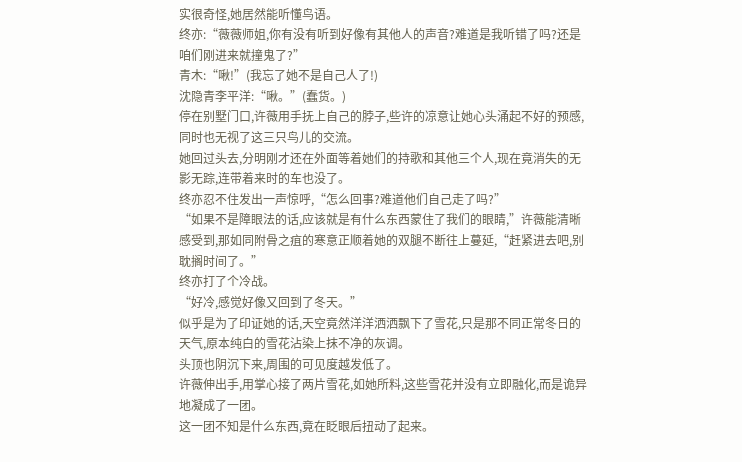实很奇怪,她居然能听懂鸟语。
终亦:“薇薇师姐,你有没有听到好像有其他人的声音?难道是我听错了吗?还是咱们刚进来就撞鬼了?”
青木:“啾!”(我忘了她不是自己人了!)
沈隐青李平洋:“啾。”(蠢货。)
停在别墅门口,许薇用手抚上自己的脖子,些许的凉意让她心头涌起不好的预感,同时也无视了这三只鸟儿的交流。
她回过头去,分明刚才还在外面等着她们的持歌和其他三个人,现在竟消失的无影无踪,连带着来时的车也没了。
终亦忍不住发出一声惊呼,“怎么回事?难道他们自己走了吗?”
“如果不是障眼法的话,应该就是有什么东西蒙住了我们的眼睛,”许薇能清晰感受到,那如同附骨之疽的寒意正顺着她的双腿不断往上蔓延,“赶紧进去吧,别耽搁时间了。”
终亦打了个冷战。
“好冷,感觉好像又回到了冬天。”
似乎是为了印证她的话,天空竟然洋洋洒洒飘下了雪花,只是那不同正常冬日的天气,原本纯白的雪花沾染上抹不净的灰调。
头顶也阴沉下来,周围的可见度越发低了。
许薇伸出手,用掌心接了两片雪花,如她所料,这些雪花并没有立即融化,而是诡异地凝成了一团。
这一团不知是什么东西,竟在眨眼后扭动了起来。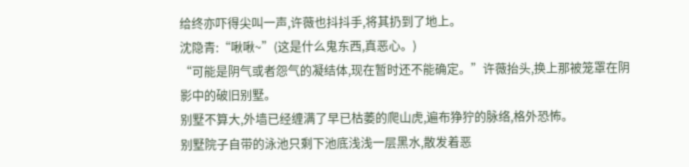给终亦吓得尖叫一声,许薇也抖抖手,将其扔到了地上。
沈隐青:“啾啾~”(这是什么鬼东西,真恶心。)
“可能是阴气或者怨气的凝结体,现在暂时还不能确定。”许薇抬头,换上那被笼罩在阴影中的破旧别墅。
别墅不算大,外墙已经缠满了早已枯萎的爬山虎,遍布狰狞的脉络,格外恐怖。
别墅院子自带的泳池只剩下池底浅浅一层黑水,散发着恶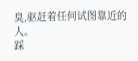臭,驱赶着任何试图靠近的人。
踩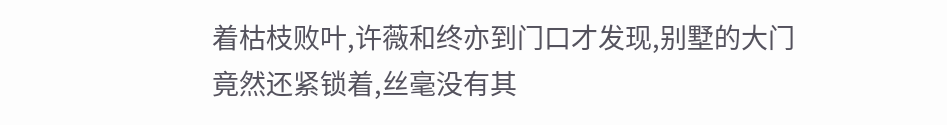着枯枝败叶,许薇和终亦到门口才发现,别墅的大门竟然还紧锁着,丝毫没有其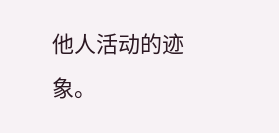他人活动的迹象。